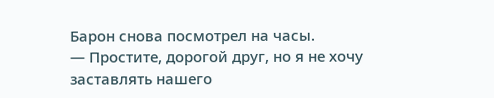Барон снова посмотрел на часы.
— Простите, дорогой друг, но я не хочу заставлять нашего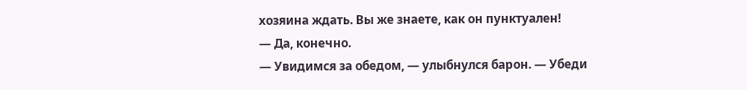хозяина ждать. Вы же знаете, как он пунктуален!
— Да, конечно.
— Увидимся за обедом, — улыбнулся барон. — Убеди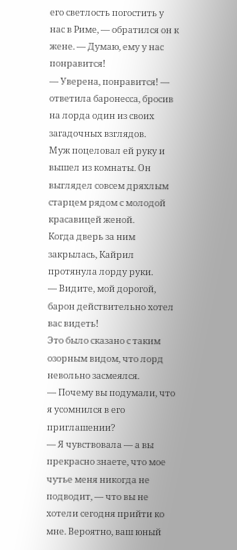его светлость погостить у нас в Риме, — обратился он к жене. — Думаю, ему у нас понравится!
— Уверена, понравится! — ответила баронесса, бросив на лорда один из своих загадочных взглядов.
Муж поцеловал ей руку и вышел из комнаты. Он выглядел совсем дряхлым старцем рядом с молодой красавицей женой.
Когда дверь за ним закрылась, Кайрил протянула лорду руки.
— Видите, мой дорогой, барон действительно хотел вас видеть!
Это было сказано с таким озорным видом, что лорд невольно засмеялся.
— Почему вы подумали, что я усомнился в его приглашении?
— Я чувствовала — а вы прекрасно знаете, что мое чутье меня никогда не подводит, — что вы не хотели сегодня прийти ко мне. Вероятно, ваш юный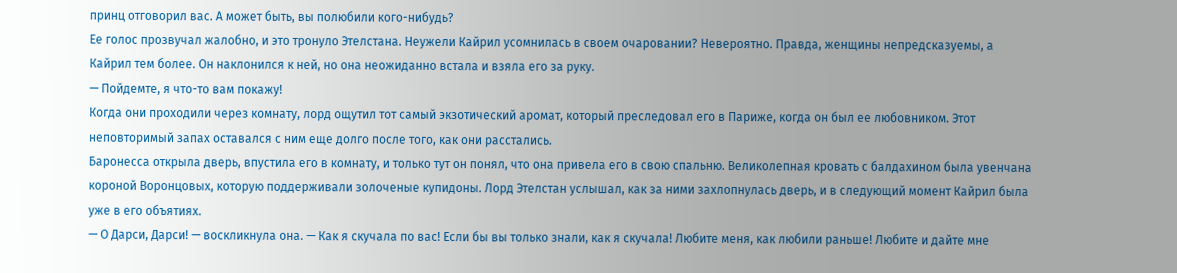принц отговорил вас. А может быть, вы полюбили кого-нибудь?
Ее голос прозвучал жалобно, и это тронуло Этелстана. Неужели Кайрил усомнилась в своем очаровании? Невероятно. Правда, женщины непредсказуемы, а Кайрил тем более. Он наклонился к ней, но она неожиданно встала и взяла его за руку.
— Пойдемте, я что-то вам покажу!
Когда они проходили через комнату, лорд ощутил тот самый экзотический аромат, который преследовал его в Париже, когда он был ее любовником. Этот неповторимый запах оставался с ним еще долго после того, как они расстались.
Баронесса открыла дверь, впустила его в комнату, и только тут он понял, что она привела его в свою спальню. Великолепная кровать с балдахином была увенчана короной Воронцовых, которую поддерживали золоченые купидоны. Лорд Этелстан услышал, как за ними захлопнулась дверь, и в следующий момент Кайрил была уже в его объятиях.
— О Дарси, Дарси! — воскликнула она. — Как я скучала по вас! Если бы вы только знали, как я скучала! Любите меня, как любили раньше! Любите и дайте мне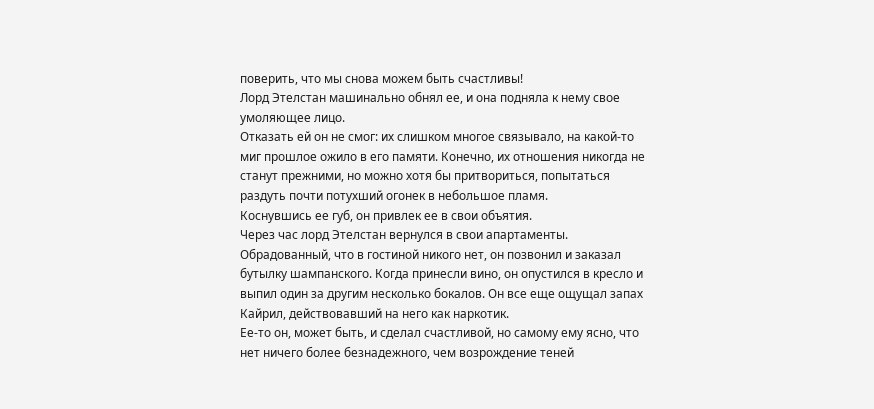поверить, что мы снова можем быть счастливы!
Лорд Этелстан машинально обнял ее, и она подняла к нему свое умоляющее лицо.
Отказать ей он не смог: их слишком многое связывало, на какой-то миг прошлое ожило в его памяти. Конечно, их отношения никогда не станут прежними, но можно хотя бы притвориться, попытаться раздуть почти потухший огонек в небольшое пламя.
Коснувшись ее губ, он привлек ее в свои объятия.
Через час лорд Этелстан вернулся в свои апартаменты. Обрадованный, что в гостиной никого нет, он позвонил и заказал бутылку шампанского. Когда принесли вино, он опустился в кресло и выпил один за другим несколько бокалов. Он все еще ощущал запах Кайрил, действовавший на него как наркотик.
Ее-то он, может быть, и сделал счастливой, но самому ему ясно, что нет ничего более безнадежного, чем возрождение теней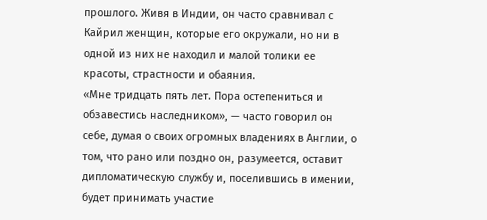прошлого. Живя в Индии, он часто сравнивал с Кайрил женщин, которые его окружали, но ни в одной из них не находил и малой толики ее красоты, страстности и обаяния.
«Мне тридцать пять лет. Пора остепениться и обзавестись наследником», — часто говорил он себе, думая о своих огромных владениях в Англии, о том, что рано или поздно он, разумеется, оставит дипломатическую службу и, поселившись в имении, будет принимать участие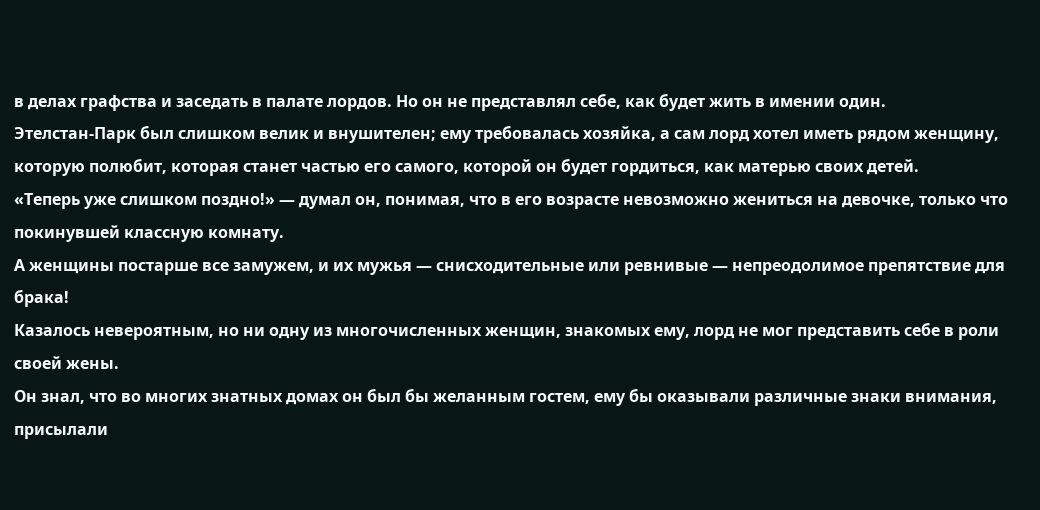в делах графства и заседать в палате лордов. Но он не представлял себе, как будет жить в имении один.
Этелстан-Парк был слишком велик и внушителен; ему требовалась хозяйка, а сам лорд хотел иметь рядом женщину, которую полюбит, которая станет частью его самого, которой он будет гордиться, как матерью своих детей.
«Теперь уже слишком поздно!» — думал он, понимая, что в его возрасте невозможно жениться на девочке, только что покинувшей классную комнату.
А женщины постарше все замужем, и их мужья — снисходительные или ревнивые — непреодолимое препятствие для брака!
Казалось невероятным, но ни одну из многочисленных женщин, знакомых ему, лорд не мог представить себе в роли своей жены.
Он знал, что во многих знатных домах он был бы желанным гостем, ему бы оказывали различные знаки внимания, присылали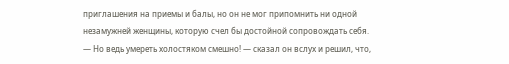приглашения на приемы и балы, но он не мог припомнить ни одной незамужней женщины, которую счел бы достойной сопровождать себя.
— Но ведь умереть холостяком смешно! — сказал он вслух и решил, что,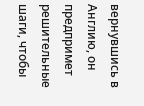вернувшись в Англию, он предпримет решительные шаги, чтобы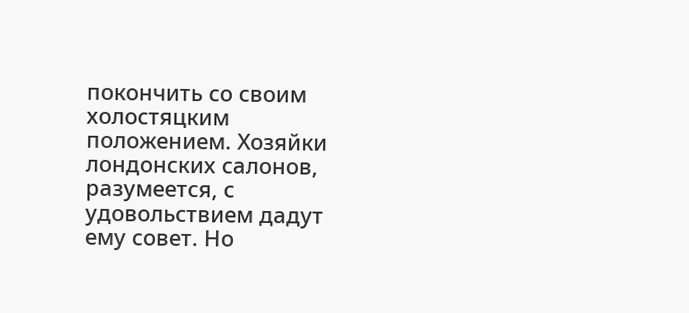покончить со своим холостяцким положением. Хозяйки лондонских салонов, разумеется, с удовольствием дадут ему совет. Но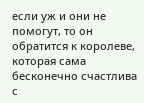если уж и они не помогут, то он обратится к королеве, которая сама бесконечно счастлива с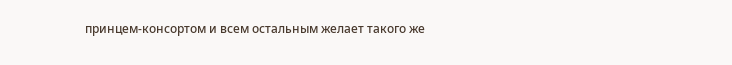принцем-консортом и всем остальным желает такого же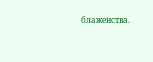блаженства.